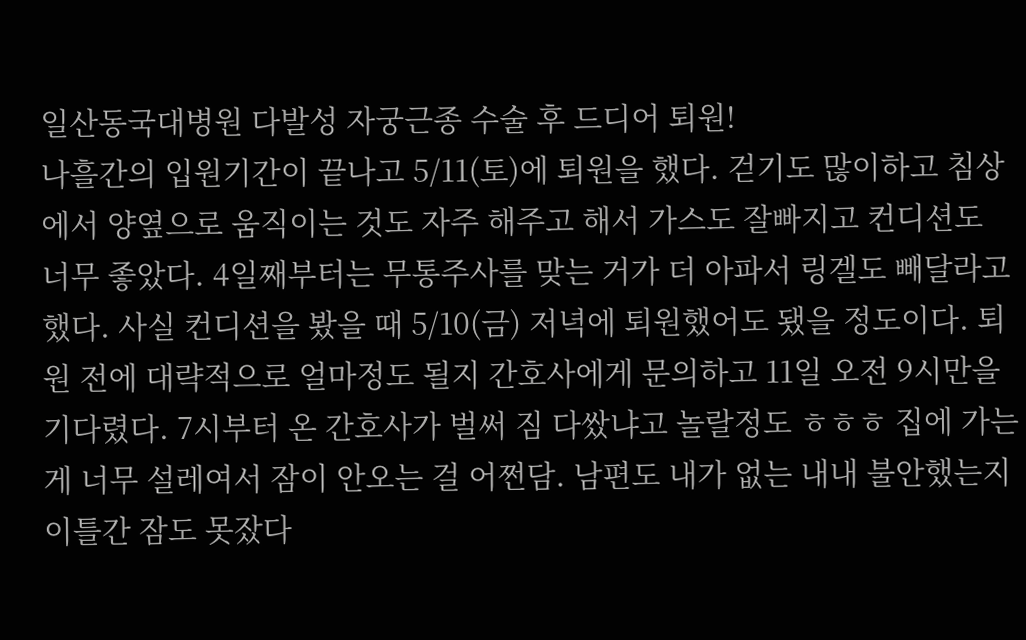일산동국대병원 다발성 자궁근종 수술 후 드디어 퇴원!
나흘간의 입원기간이 끝나고 5/11(토)에 퇴원을 했다. 걷기도 많이하고 침상에서 양옆으로 움직이는 것도 자주 해주고 해서 가스도 잘빠지고 컨디션도 너무 좋았다. 4일째부터는 무통주사를 맞는 거가 더 아파서 링겔도 빼달라고 했다. 사실 컨디션을 봤을 때 5/10(금) 저녁에 퇴원했어도 됐을 정도이다. 퇴원 전에 대략적으로 얼마정도 될지 간호사에게 문의하고 11일 오전 9시만을 기다렸다. 7시부터 온 간호사가 벌써 짐 다쌌냐고 놀랄정도 ㅎㅎㅎ 집에 가는 게 너무 설레여서 잠이 안오는 걸 어쩐담. 남편도 내가 없는 내내 불안했는지 이틀간 잠도 못잤다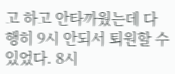고 하고 안타까웠는데 다행히 9시 안되서 퇴원할 수 있었다. 8시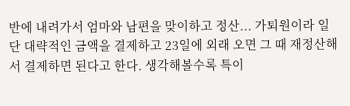반에 내려가서 엄마와 남편을 맞이하고 정산... 가퇴원이라 일단 대략적인 금액을 결제하고 23일에 외래 오면 그 때 재정산해서 결제하면 된다고 한다. 생각해볼수록 특이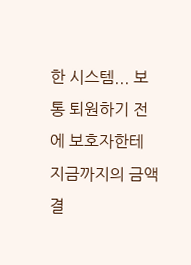한 시스템... 보통 퇴원하기 전에 보호자한테 지금까지의 금액 결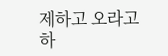제하고 오라고 하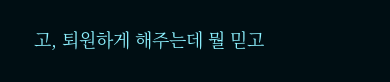고, 퇴원하게 해주는데 뭘 믿고